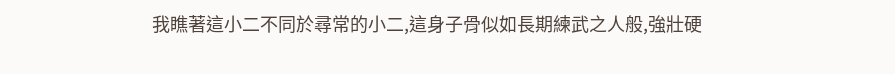我瞧著這小二不同於尋常的小二,這身子骨似如長期練武之人般,強壯硬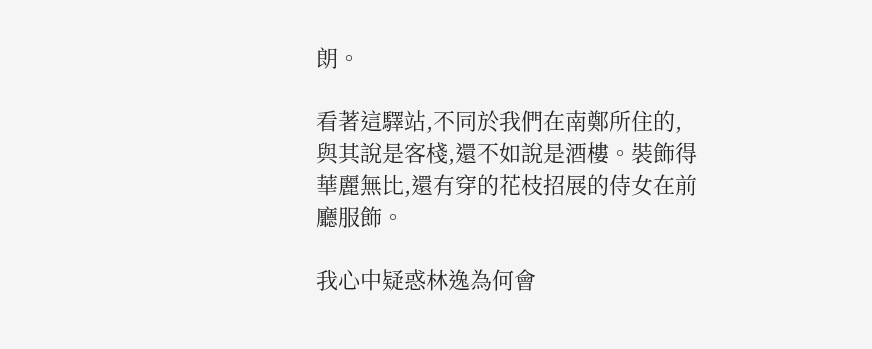朗。

看著這驛站,不同於我們在南鄭所住的,與其說是客棧,還不如說是酒樓。裝飾得華麗無比,還有穿的花枝招展的侍女在前廳服飾。

我心中疑惑林逸為何會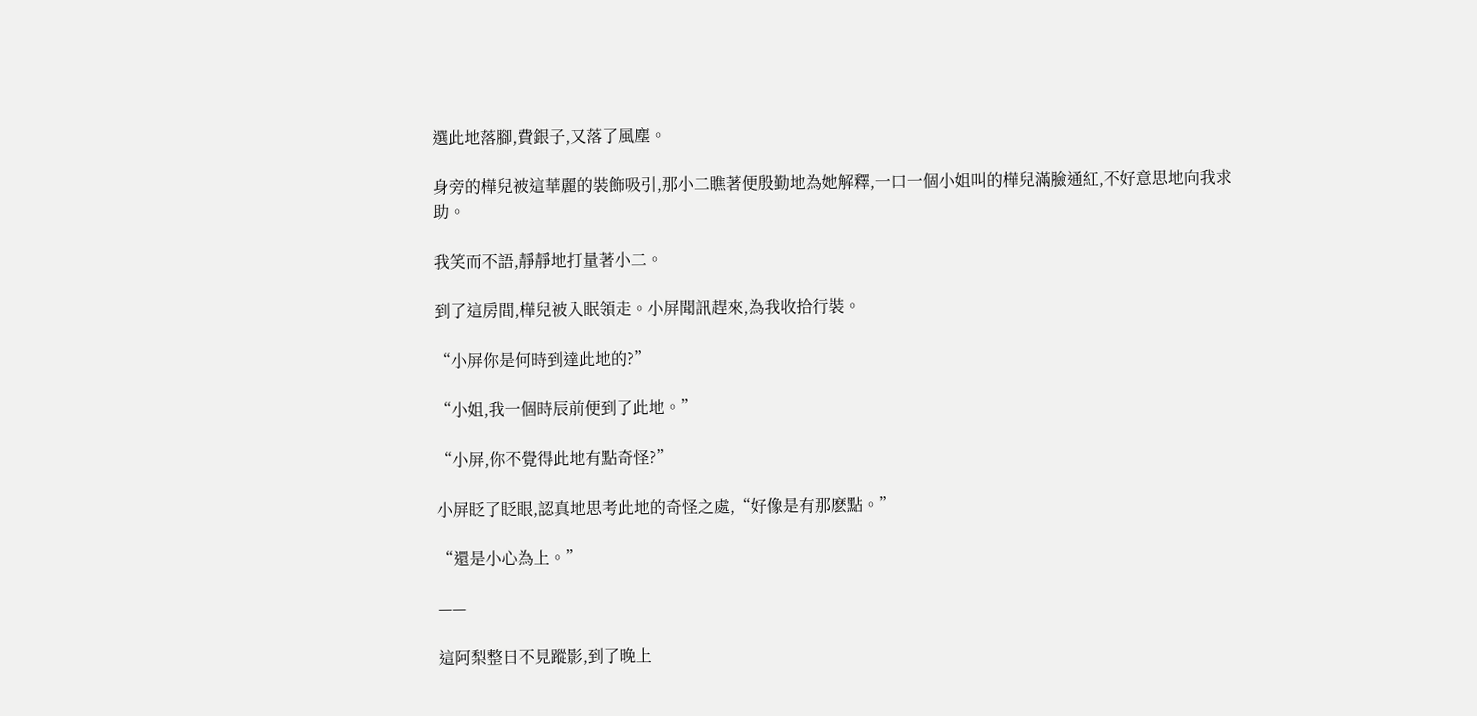選此地落腳,費銀子,又落了風塵。

身旁的樺兒被這華麗的裝飾吸引,那小二瞧著便殷勤地為她解釋,一口一個小姐叫的樺兒滿臉通紅,不好意思地向我求助。

我笑而不語,靜靜地打量著小二。

到了這房間,樺兒被入眠領走。小屏聞訊趕來,為我收拾行裝。

“小屏你是何時到達此地的?”

“小姐,我一個時辰前便到了此地。”

“小屏,你不覺得此地有點奇怪?”

小屏眨了眨眼,認真地思考此地的奇怪之處,“好像是有那麽點。”

“還是小心為上。”

——

這阿梨整日不見蹤影,到了晚上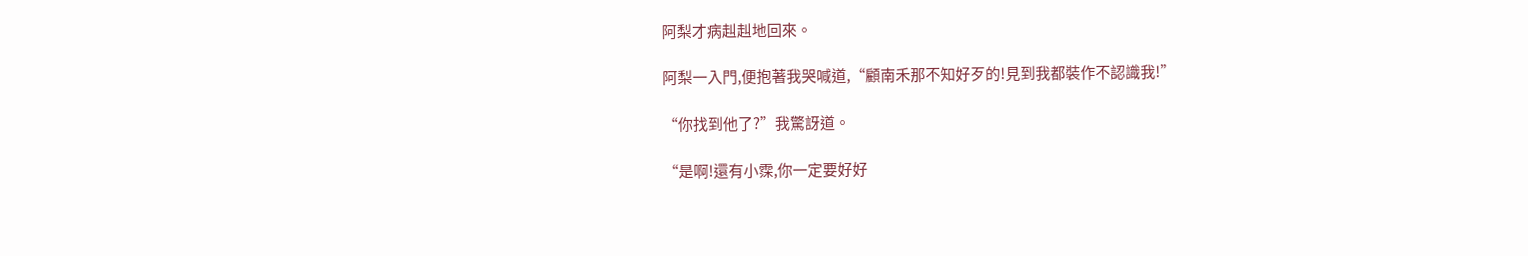阿梨才病赳赳地回來。

阿梨一入門,便抱著我哭喊道,“顧南禾那不知好歹的!見到我都裝作不認識我!”

“你找到他了?”我驚訝道。

“是啊!還有小霂,你一定要好好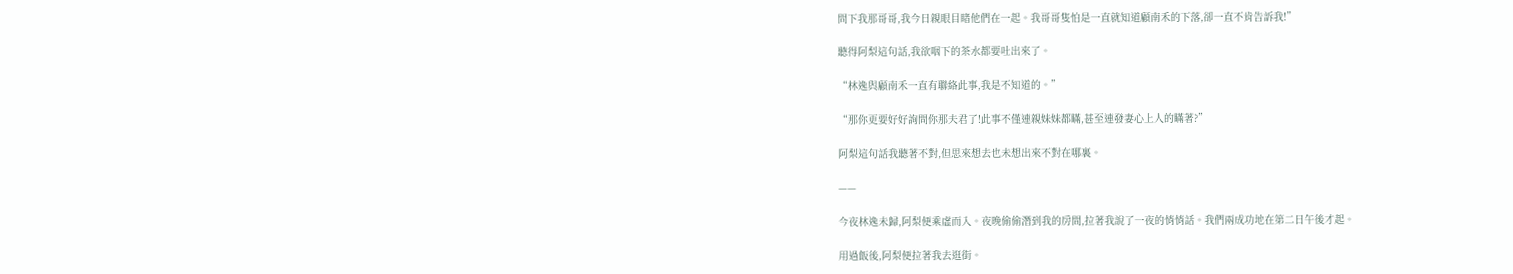問下我那哥哥,我今日親眼目睹他們在一起。我哥哥隻怕是一直就知道顧南禾的下落,卻一直不肯告訴我!”

聽得阿梨這句話,我欲咽下的茶水都要吐出來了。

“林逸與顧南禾一直有聯絡此事,我是不知道的。”

“那你更要好好詢問你那夫君了!此事不僅連親妹妹都瞞,甚至連發妻心上人的瞞著?”

阿梨這句話我聽著不對,但思來想去也未想出來不對在哪裏。

——

今夜林逸未歸,阿梨便乘虛而入。夜晚偷偷潛到我的房間,拉著我說了一夜的悄悄話。我們兩成功地在第二日午後才起。

用過飯後,阿梨便拉著我去逛街。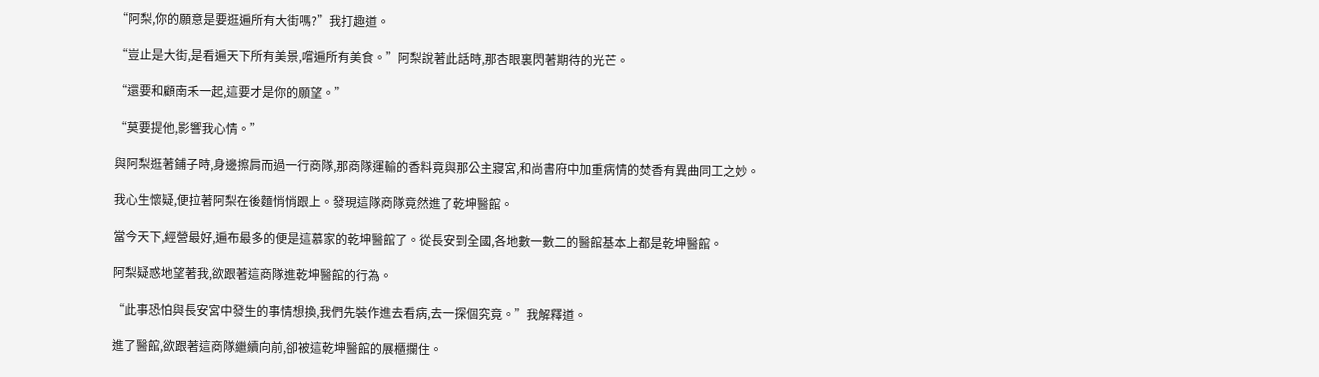“阿梨,你的願意是要逛遍所有大街嗎?”我打趣道。

“豈止是大街,是看遍天下所有美景,嚐遍所有美食。”阿梨說著此話時,那杏眼裏閃著期待的光芒。

“還要和顧南禾一起,這要才是你的願望。”

“莫要提他,影響我心情。”

與阿梨逛著鋪子時,身邊擦肩而過一行商隊,那商隊運輸的香料竟與那公主寢宮,和尚書府中加重病情的焚香有異曲同工之妙。

我心生懷疑,便拉著阿梨在後麵悄悄跟上。發現這隊商隊竟然進了乾坤醫館。

當今天下,經營最好,遍布最多的便是這慕家的乾坤醫館了。從長安到全國,各地數一數二的醫館基本上都是乾坤醫館。

阿梨疑惑地望著我,欲跟著這商隊進乾坤醫館的行為。

“此事恐怕與長安宮中發生的事情想換,我們先裝作進去看病,去一探個究竟。”我解釋道。

進了醫館,欲跟著這商隊繼續向前,卻被這乾坤醫館的展櫃攔住。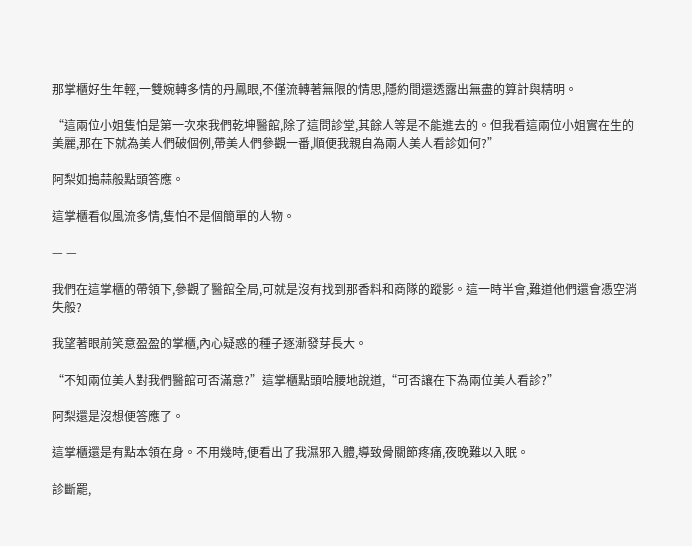那掌櫃好生年輕,一雙婉轉多情的丹鳳眼,不僅流轉著無限的情思,隱約間還透露出無盡的算計與精明。

“這兩位小姐隻怕是第一次來我們乾坤醫館,除了這問診堂,其餘人等是不能進去的。但我看這兩位小姐實在生的美麗,那在下就為美人們破個例,帶美人們參觀一番,順便我親自為兩人美人看診如何?”

阿梨如搗蒜般點頭答應。

這掌櫃看似風流多情,隻怕不是個簡單的人物。

— —

我們在這掌櫃的帶領下,參觀了醫館全局,可就是沒有找到那香料和商隊的蹤影。這一時半會,難道他們還會憑空消失般?

我望著眼前笑意盈盈的掌櫃,內心疑惑的種子逐漸發芽長大。

“不知兩位美人對我們醫館可否滿意?”這掌櫃點頭哈腰地說道,“可否讓在下為兩位美人看診?”

阿梨還是沒想便答應了。

這掌櫃還是有點本領在身。不用幾時,便看出了我濕邪入體,導致骨關節疼痛,夜晚難以入眠。

診斷罷,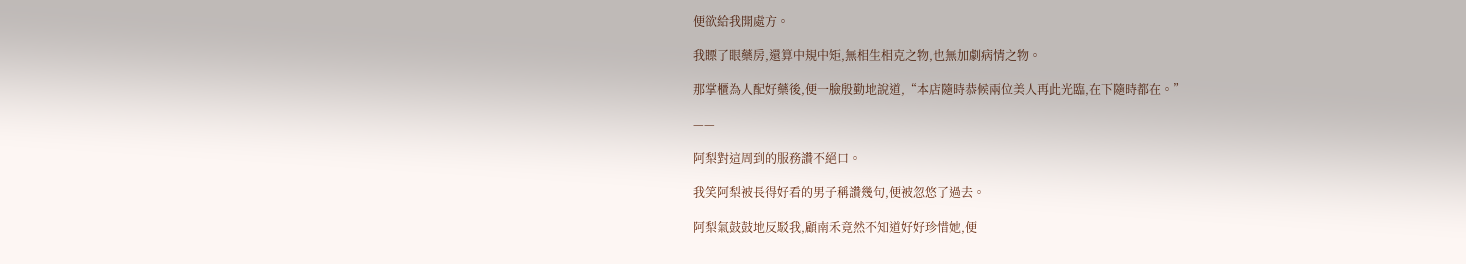便欲給我開處方。

我瞟了眼藥房,還算中規中矩,無相生相克之物,也無加劇病情之物。

那掌櫃為人配好藥後,便一臉殷勤地說道,“本店隨時恭候兩位美人再此光臨,在下隨時都在。”

——

阿梨對這周到的服務讚不絕口。

我笑阿梨被長得好看的男子稱讚幾句,便被忽悠了過去。

阿梨氣鼓鼓地反駁我,顧南禾竟然不知道好好珍惜她,便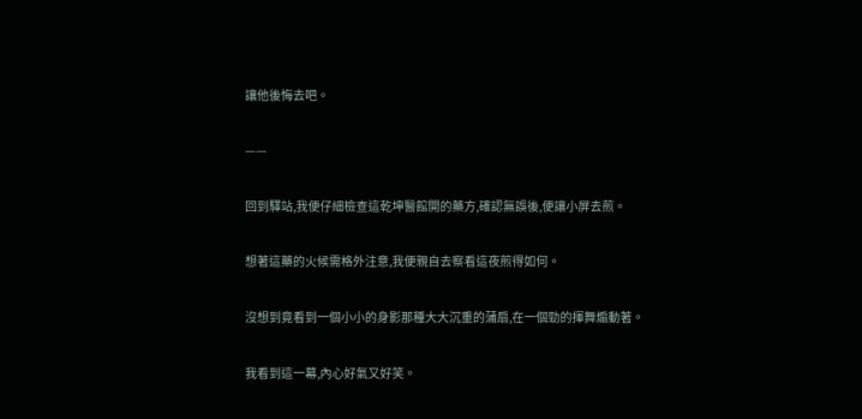讓他後悔去吧。

——

回到驛站,我便仔細檢查這乾坤醫館開的藥方,確認無誤後,便讓小屏去煎。

想著這藥的火候需格外注意,我便親自去察看這夜煎得如何。

沒想到竟看到一個小小的身影那種大大沉重的蒲扇,在一個勁的揮舞煽動著。

我看到這一幕,內心好氣又好笑。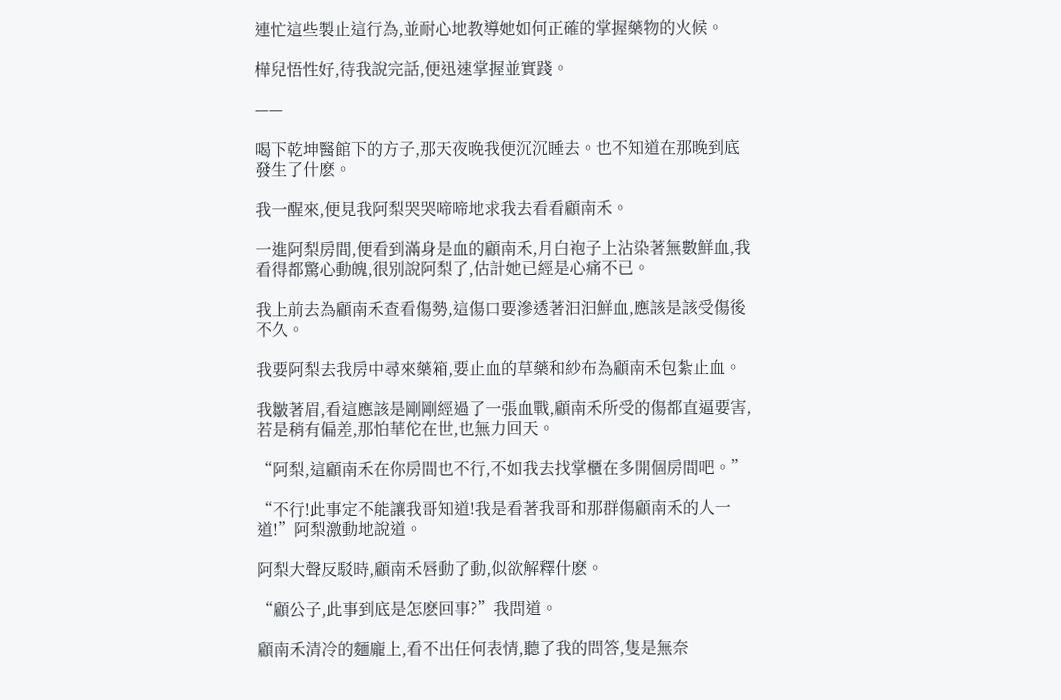連忙這些製止這行為,並耐心地教導她如何正確的掌握藥物的火候。

樺兒悟性好,待我說完話,便迅速掌握並實踐。

——

喝下乾坤醫館下的方子,那天夜晚我便沉沉睡去。也不知道在那晚到底發生了什麽。

我一醒來,便見我阿梨哭哭啼啼地求我去看看顧南禾。

一進阿梨房間,便看到滿身是血的顧南禾,月白袍子上沾染著無數鮮血,我看得都驚心動魄,很別說阿梨了,估計她已經是心痛不已。

我上前去為顧南禾查看傷勢,這傷口要滲透著汩汩鮮血,應該是該受傷後不久。

我要阿梨去我房中尋來藥箱,要止血的草藥和紗布為顧南禾包紮止血。

我皺著眉,看這應該是剛剛經過了一張血戰,顧南禾所受的傷都直逼要害,若是稍有偏差,那怕華佗在世,也無力回天。

“阿梨,這顧南禾在你房間也不行,不如我去找掌櫃在多開個房間吧。”

“不行!此事定不能讓我哥知道!我是看著我哥和那群傷顧南禾的人一道!”阿梨激動地說道。

阿梨大聲反駁時,顧南禾唇動了動,似欲解釋什麽。

“顧公子,此事到底是怎麽回事?”我問道。

顧南禾清冷的麵龐上,看不出任何表情,聽了我的問答,隻是無奈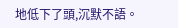地低下了頭,沉默不語。